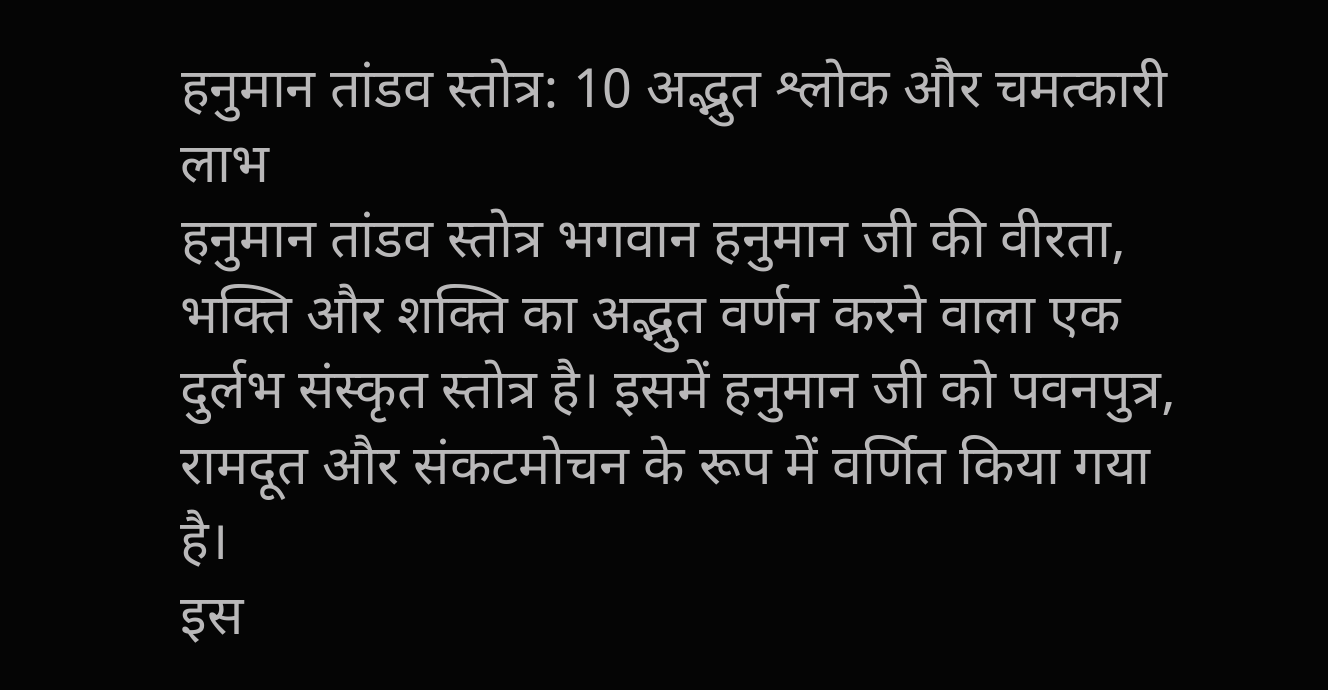हनुमान तांडव स्तोत्र: 10 अद्भुत श्लोक और चमत्कारी लाभ
हनुमान तांडव स्तोत्र भगवान हनुमान जी की वीरता, भक्ति और शक्ति का अद्भुत वर्णन करने वाला एक दुर्लभ संस्कृत स्तोत्र है। इसमें हनुमान जी को पवनपुत्र, रामदूत और संकटमोचन के रूप में वर्णित किया गया है।
इस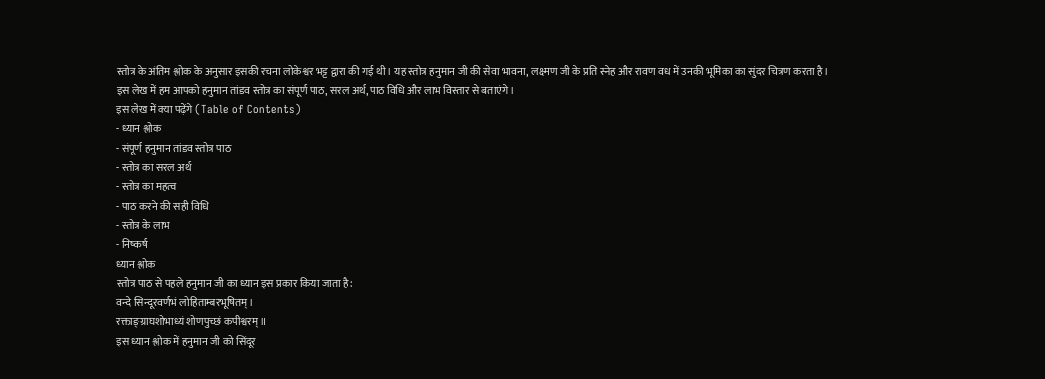स्तोत्र के अंतिम श्लोक के अनुसार इसकी रचना लोकेश्वर भट्ट द्वारा की गई थी। यह स्तोत्र हनुमान जी की सेवा भावना, लक्ष्मण जी के प्रति स्नेह और रावण वध में उनकी भूमिका का सुंदर चित्रण करता है।
इस लेख में हम आपको हनुमान तांडव स्तोत्र का संपूर्ण पाठ, सरल अर्थ, पाठ विधि और लाभ विस्तार से बताएंगे।
इस लेख में क्या पढ़ेंगे (Table of Contents)
- ध्यान श्लोक
- संपूर्ण हनुमान तांडव स्तोत्र पाठ
- स्तोत्र का सरल अर्थ
- स्तोत्र का महत्व
- पाठ करने की सही विधि
- स्तोत्र के लाभ
- निष्कर्ष
ध्यान श्लोक
स्तोत्र पाठ से पहले हनुमान जी का ध्यान इस प्रकार किया जाता है:
वन्दे सिन्दूरवर्णभं लोहिताम्बरभूषितम्।
रक्ताङ्ग्राघशोभाध्यं शोणपुच्छं कपीश्वरम्॥
इस ध्यान श्लोक में हनुमान जी को सिंदूर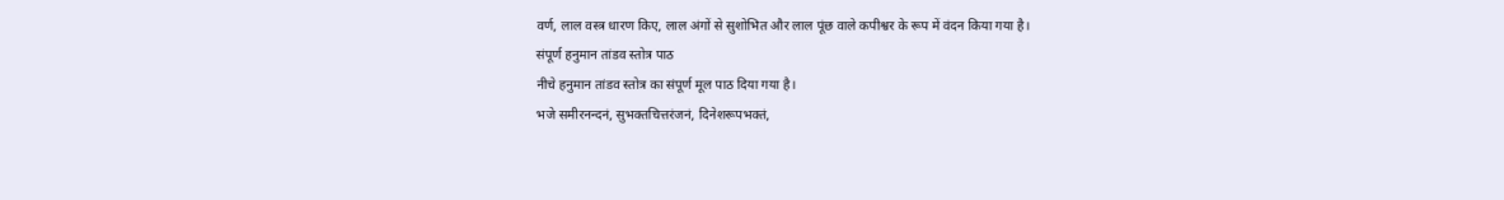वर्ण, लाल वस्त्र धारण किए, लाल अंगों से सुशोभित और लाल पूंछ वाले कपीश्वर के रूप में वंदन किया गया है।
संपूर्ण हनुमान तांडव स्तोत्र पाठ
नीचे हनुमान तांडव स्तोत्र का संपूर्ण मूल पाठ दिया गया है।
भजे समीरनन्दनं, सुभक्तचित्तरंजनं, दिनेशरूपभक्तं,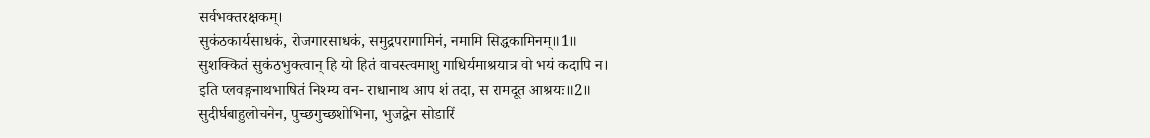सर्वभक्तरक्षकम्।
सुकंठकार्यसाधकं, रोजगारसाधकं, समुद्रपरागामिनं, नमामि सिद्धकामिनम्॥1॥
सुशक्कितं सुकंठभुक्त्वान् हि यो हितं वाचस्त्वमाशु गाधिर्यमाश्रयात्र वो भयं कदापि न।
इति प्लवङ्गनाथभाषितं निश्म्य वन- राधानाथ आप शं तदा, स रामदूत आश्रयः॥2॥
सुदीर्घबाहुलोचनेन, पुच्छगुच्छशोभिना, भुजद्वेन सोडारिं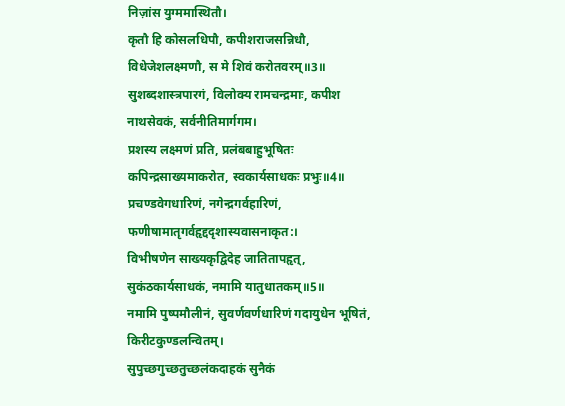निज़ांस युग्ममास्थितौ।
कृतौ हि कोसलधिपौ, कपीशराजसन्निधौ, विधेजेशलक्ष्मणौ, स मे शिवं करोतवरम्॥3॥
सुशब्दशास्त्रपारगं, विलोक्य रामचन्द्रमाः, कपीश नाथसेवकं, सर्वनीतिमार्गगम।
प्रशस्य लक्ष्मणं प्रति, प्रलंबबाहुभूषितः कपिन्द्रसाख्यमाकरोत, स्वकार्यसाधकः प्रभुः॥4॥
प्रचण्डवेगधारिणं, नगेन्द्रगर्वहारिणं, फणीषामातृगर्वहृद्ददृशास्यवासनाकृत:।
विभीषणेन साख्यकृद्विदेह जातितापहृत्, सुकंठकार्यसाधकं, नमामि यातुधातकम्॥5॥
नमामि पुष्पमौलीनं, सुवर्णवर्णधारिणं गदायुधेन भूषितं, किरीटकुण्डलन्वितम्।
सुपुच्छगुच्छतुच्छलंकदाहकं सुनैकं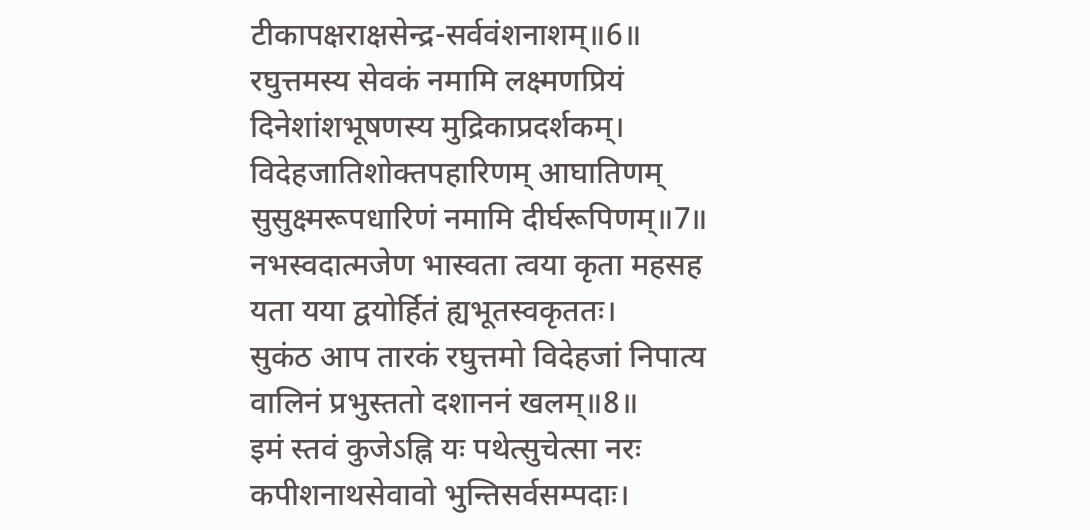टीकापक्षराक्षसेन्द्र-सर्ववंशनाशम्॥6॥
रघुत्तमस्य सेवकं नमामि लक्ष्मणप्रियं दिनेशांशभूषणस्य मुद्रिकाप्रदर्शकम्।
विदेहजातिशोक्तपहारिणम् आघातिणम् सुसुक्ष्मरूपधारिणं नमामि दीर्घरूपिणम्॥7॥
नभस्वदात्मजेण भास्वता त्वया कृता महसह यता यया द्वयोर्हितं ह्यभूतस्वकृततः।
सुकंठ आप तारकं रघुत्तमो विदेहजां निपात्य वालिनं प्रभुस्ततो दशाननं खलम्॥8॥
इमं स्तवं कुजेऽह्नि यः पथेत्सुचेत्सा नरः कपीशनाथसेवावो भुन्तिसर्वसम्पदाः।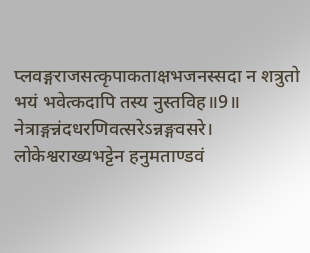प्लवङ्गराजसत्कृपाकताक्षभजनस्सदा न शत्रुतो भयं भवेत्कदापि तस्य नुस्तविह॥9॥
नेत्राङ्गन्नंदधरणिवत्सरेऽन्नङ्गवसरे। लोकेश्वराख्यभट्टेन हनुमताण्डवं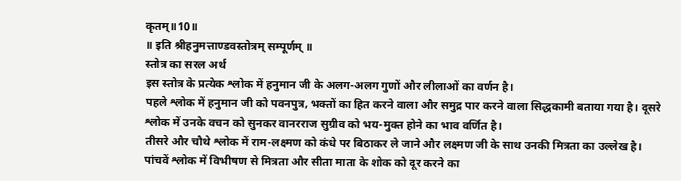कृतम्॥10॥
॥ इति श्रीहनुमत्ताण्डवस्तोत्रम् सम्पूर्णम् ॥
स्तोत्र का सरल अर्थ
इस स्तोत्र के प्रत्येक श्लोक में हनुमान जी के अलग-अलग गुणों और लीलाओं का वर्णन है।
पहले श्लोक में हनुमान जी को पवनपुत्र, भक्तों का हित करने वाला और समुद्र पार करने वाला सिद्धकामी बताया गया है। दूसरे श्लोक में उनके वचन को सुनकर वानरराज सुग्रीव को भय-मुक्त होने का भाव वर्णित है।
तीसरे और चौथे श्लोक में राम-लक्ष्मण को कंधे पर बिठाकर ले जाने और लक्ष्मण जी के साथ उनकी मित्रता का उल्लेख है। पांचवें श्लोक में विभीषण से मित्रता और सीता माता के शोक को दूर करने का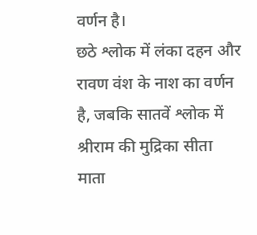वर्णन है।
छठे श्लोक में लंका दहन और रावण वंश के नाश का वर्णन है, जबकि सातवें श्लोक में श्रीराम की मुद्रिका सीता माता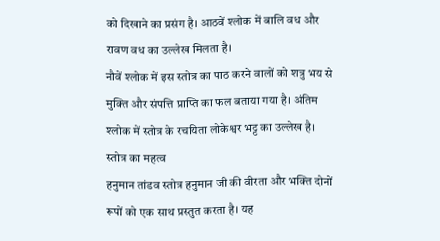को दिखाने का प्रसंग है। आठवें श्लोक में बालि वध और रावण वध का उल्लेख मिलता है।
नौवें श्लोक में इस स्तोत्र का पाठ करने वालों को शत्रु भय से मुक्ति और संपत्ति प्राप्ति का फल बताया गया है। अंतिम श्लोक में स्तोत्र के रचयिता लोकेश्वर भट्ट का उल्लेख है।
स्तोत्र का महत्व
हनुमान तांडव स्तोत्र हनुमान जी की वीरता और भक्ति दोनों रूपों को एक साथ प्रस्तुत करता है। यह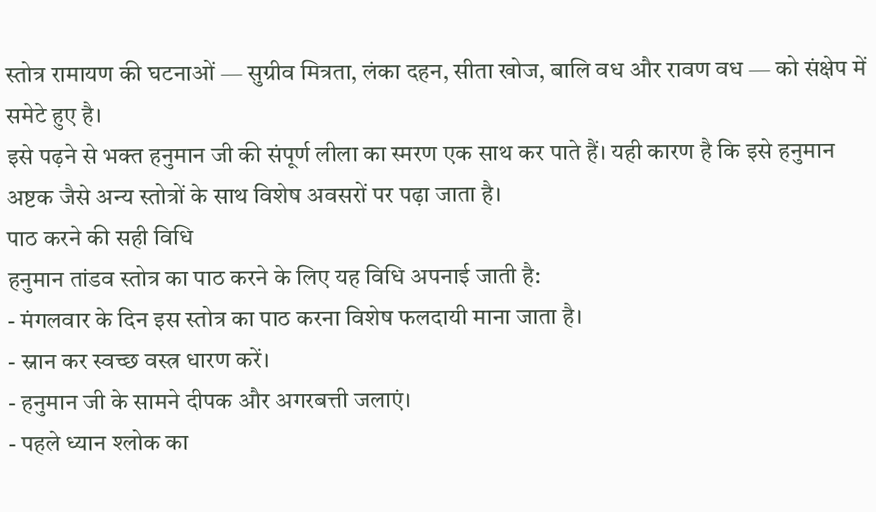स्तोत्र रामायण की घटनाओं — सुग्रीव मित्रता, लंका दहन, सीता खोज, बालि वध और रावण वध — को संक्षेप में समेटे हुए है।
इसे पढ़ने से भक्त हनुमान जी की संपूर्ण लीला का स्मरण एक साथ कर पाते हैं। यही कारण है कि इसे हनुमान अष्टक जैसे अन्य स्तोत्रों के साथ विशेष अवसरों पर पढ़ा जाता है।
पाठ करने की सही विधि
हनुमान तांडव स्तोत्र का पाठ करने के लिए यह विधि अपनाई जाती है:
- मंगलवार के दिन इस स्तोत्र का पाठ करना विशेष फलदायी माना जाता है।
- स्नान कर स्वच्छ वस्त्र धारण करें।
- हनुमान जी के सामने दीपक और अगरबत्ती जलाएं।
- पहले ध्यान श्लोक का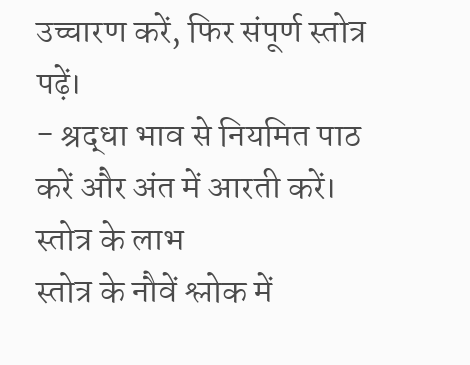उच्चारण करें, फिर संपूर्ण स्तोत्र पढ़ें।
- श्रद्धा भाव से नियमित पाठ करें और अंत में आरती करें।
स्तोत्र के लाभ
स्तोत्र के नौवें श्लोक में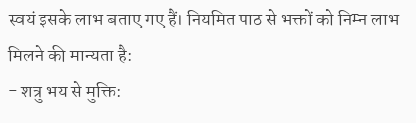स्वयं इसके लाभ बताए गए हैं। नियमित पाठ से भक्तों को निम्न लाभ मिलने की मान्यता है:
- शत्रु भय से मुक्ति: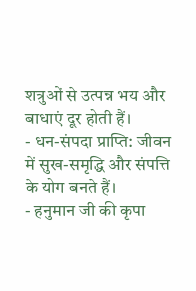शत्रुओं से उत्पन्न भय और बाधाएं दूर होती हैं।
- धन-संपदा प्राप्ति: जीवन में सुख-समृद्धि और संपत्ति के योग बनते हैं।
- हनुमान जी की कृपा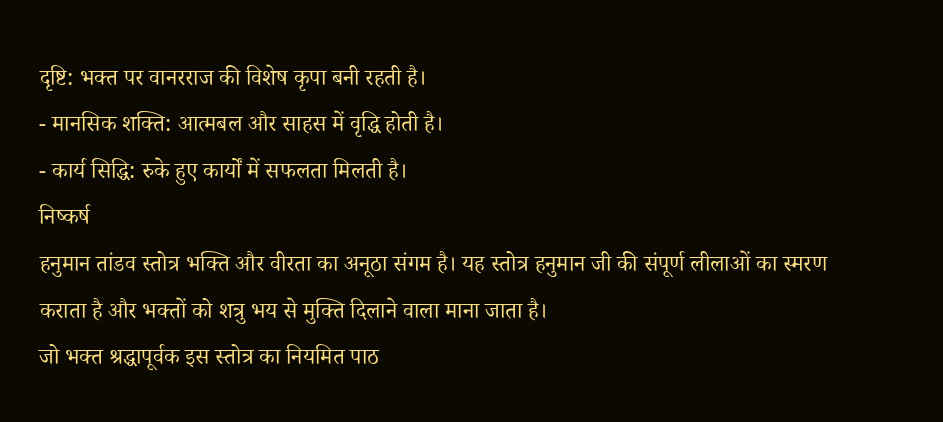दृष्टि: भक्त पर वानरराज की विशेष कृपा बनी रहती है।
- मानसिक शक्ति: आत्मबल और साहस में वृद्धि होती है।
- कार्य सिद्धि: रुके हुए कार्यों में सफलता मिलती है।
निष्कर्ष
हनुमान तांडव स्तोत्र भक्ति और वीरता का अनूठा संगम है। यह स्तोत्र हनुमान जी की संपूर्ण लीलाओं का स्मरण कराता है और भक्तों को शत्रु भय से मुक्ति दिलाने वाला माना जाता है।
जो भक्त श्रद्धापूर्वक इस स्तोत्र का नियमित पाठ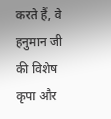करते हैं, वे हनुमान जी की विशेष कृपा और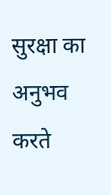सुरक्षा का अनुभव करते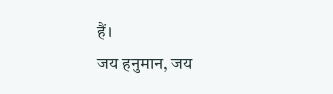हैं।
जय हनुमान, जय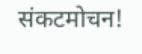संकटमोचन!